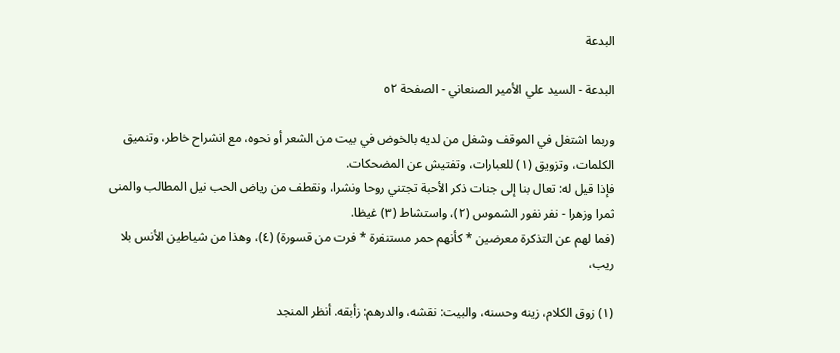البدعة

البدعة - السيد علي الأمير الصنعاني - الصفحة ٥٢

وربما اشتغل في الموقف وشغل من لديه بالخوض في بيت من الشعر أو نحوه، مع انشراح خاطر، وتنميق الكلمات، وتزويق (١) للعبارات، وتفتيش عن المضحكات.
فإذا قيل له: تعال بنا إلى جنات ذكر الأحبة تجتني روحا ونشرا، ونقطف من رياض الحب نيل المطالب والمنى ثمرا وزهرا - نفر نفور الشموس (٢)، واستشاط (٣) غيظا.
(فما لهم عن التذكرة معرضين * كأنهم حمر مستنفرة * فرت من قسورة) (٤)، وهذا من شياطين الأنس بلا ريب،

(١) زوق الكلام، زينه وحسنه، والبيت: نقشه، والدرهم: زأبقه. أنظر المنجد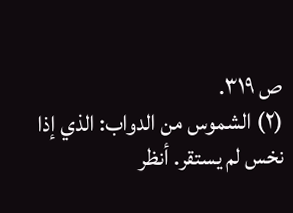ص ٣١٩.
(٢) الشموس من الدواب: الذي إذا نخس لم يستقر. أنظر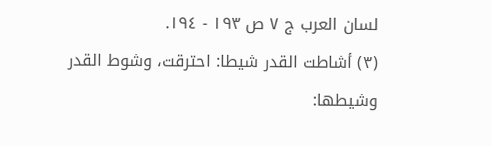لسان العرب ج ٧ ص ١٩٣ - ١٩٤.
(٣) أشاطت القدر شيطا: احترقت، وشوط القدر وشيطها: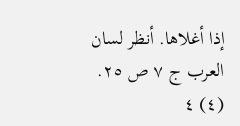إذا أغلاها. أنظر لسان العرب ج ٧ ص ٢٥.
(٤) ٤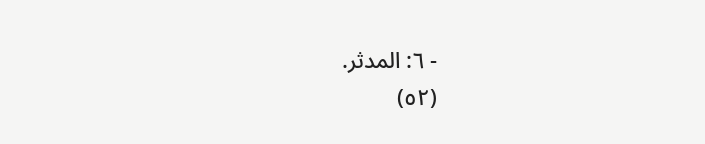- ٦: المدثر.
(٥٢)